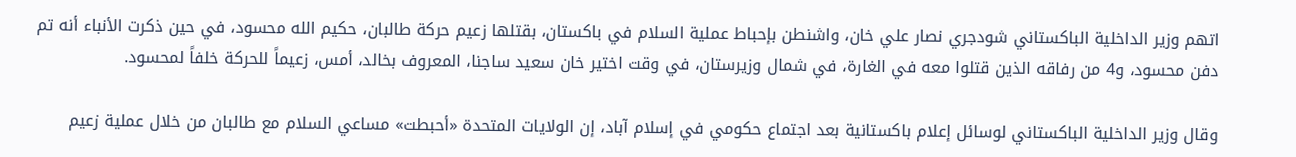اتهم وزير الداخلية الباكستاني شودجري نصار علي خان، واشنطن بإحباط عملية السلام في باكستان، بقتلها زعيم حركة طالبان، حكيم الله محسود، في حين ذكرت الأنباء أنه تم دفن محسود، و4 من رفاقه الذين قتلوا معه في الغارة، في شمال وزيرستان، في وقت اختير خان سعيد ساجنا، المعروف بخالد، أمس، زعيماً للحركة خلفاً لمحسود.

وقال وزير الداخلية الباكستاني لوسائل إعلام باكستانية بعد اجتماع حكومي في إسلام آباد، إن الولايات المتحدة «أحبطت» مساعي السلام مع طالبان من خلال عملية زعيم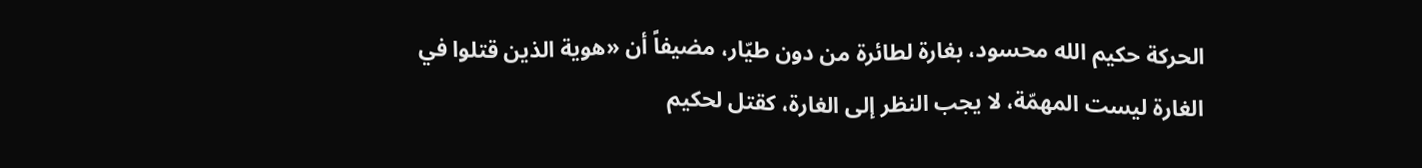الحركة حكيم الله محسود، بغارة لطائرة من دون طيّار، مضيفاً أن «هوية الذين قتلوا في الغارة ليست المهمّة، لا يجب النظر إلى الغارة، كقتل لحكيم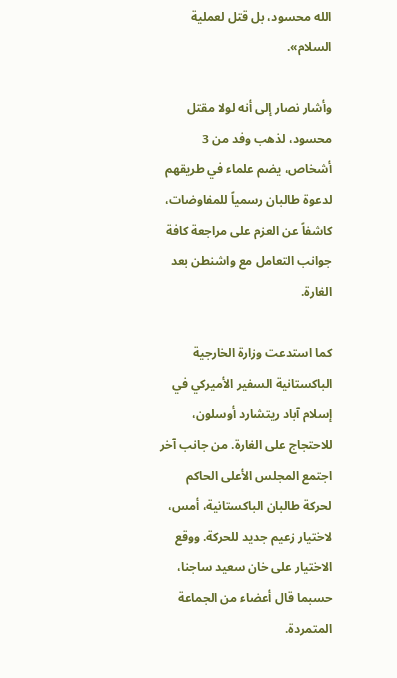الله محسود، بل قتل لعملية السلام».

وأشار نصار إلى أنه لولا مقتل محسود، لذهب وفد من 3 أشخاص، يضم علماء في طريقهم لدعوة طالبان رسمياً للمفاوضات، كاشفاً عن العزم على مراجعة كافة جوانب التعامل مع واشنطن بعد الغارة.

كما استدعت وزارة الخارجية الباكستانية السفير الأميركي في إسلام آباد ريتشارد أوسلون، للاحتجاج على الغارة. من جانب آخر اجتمع المجلس الأعلى الحاكم لحركة طالبان الباكستانية، أمس، لاختيار زعيم جديد للحركة. ووقع الاختيار على خان سعيد ساجنا، حسبما قال أعضاء من الجماعة المتمردة.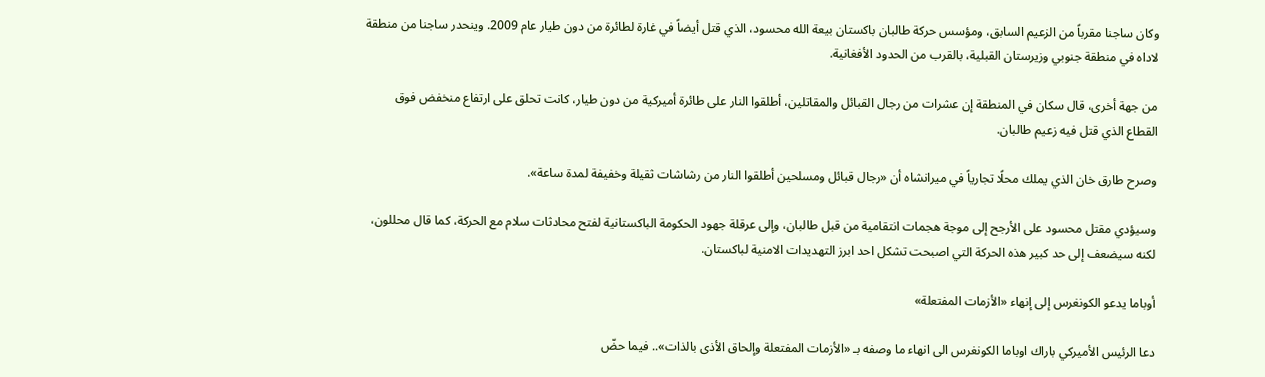وكان ساجنا مقرباً من الزعيم السابق، ومؤسس حركة طالبان باكستان بيعة الله محسود، الذي قتل أيضاً في غارة لطائرة من دون طيار عام 2009. وينحدر ساجنا من منطقة لاداه في منطقة جنوبي وزيرستان القبلية، بالقرب من الحدود الأفغانية.

من جهة أخرى، قال سكان في المنطقة إن عشرات من رجال القبائل والمقاتلين، أطلقوا النار على طائرة أميركية من دون طيار، كانت تحلق على ارتفاع منخفض فوق القطاع الذي قتل فيه زعيم طالبان.

وصرح طارق خان الذي يملك محلًا تجارياً في ميرانشاه أن «رجال قبائل ومسلحين أطلقوا النار من رشاشات ثقيلة وخفيفة لمدة ساعة».

وسيؤدي مقتل محسود على الأرجح إلى موجة هجمات انتقامية من قبل طالبان، وإلى عرقلة جهود الحكومة الباكستانية لفتح محادثات سلام مع الحركة، كما قال محللون، لكنه سيضعف إلى حد كبير هذه الحركة التي اصبحت تشكل احد ابرز التهديدات الامنية لباكستان.

أوباما يدعو الكونغرس إلى إنهاء «الأزمات المفتعلة»

دعا الرئيس الأميركي باراك اوباما الكونغرس الى انهاء ما وصفه بـ «الأزمات المفتعلة وإلحاق الأذى بالذات».. فيما حضّ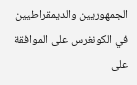الجمهوريين والديمقراطيين في الكونغرس على الموافقة على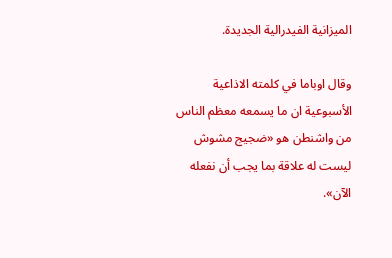الميزانية الفيدرالية الجديدة.

وقال اوباما في كلمته الاذاعية الأسبوعية ان ما يسمعه معظم الناس من واشنطن هو «ضجيج مشوش ليست له علاقة بما يجب أن نفعله الآن».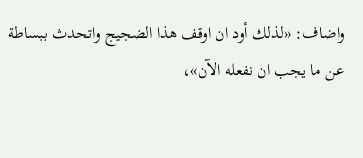واضاف: «لذلك أود ان اوقف هذا الضجيج واتحدث ببساطة عن ما يجب ان نفعله الآن»،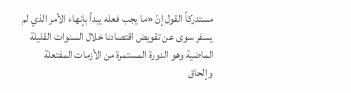مستدركاً القول إنّ «ما يجب فعله يبدأ بإنهاء الأمر الذي لم يسفر سوى عن تقويض اقتصادنا خلال السنوات القليلة الماضية وهو الدورة المستمرة من الأزمات المفتعلة وإلحاق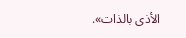الأذى بالذات».